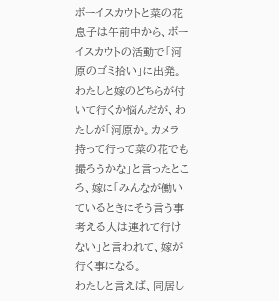ボーイスカウトと菜の花
息子は午前中から、ボーイスカウトの活動で「河原のゴミ拾い」に出発。わたしと嫁のどちらが付いて行くか悩んだが、わたしが「河原か。カメラ持って行って菜の花でも撮ろうかな」と言ったところ、嫁に「みんなが働いているときにそう言う事考える人は連れて行けない」と言われて、嫁が行く事になる。
わたしと言えば、同居し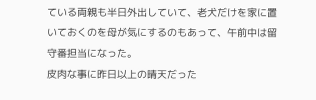ている両親も半日外出していて、老犬だけを家に置いておくのを母が気にするのもあって、午前中は留守番担当になった。
皮肉な事に昨日以上の晴天だった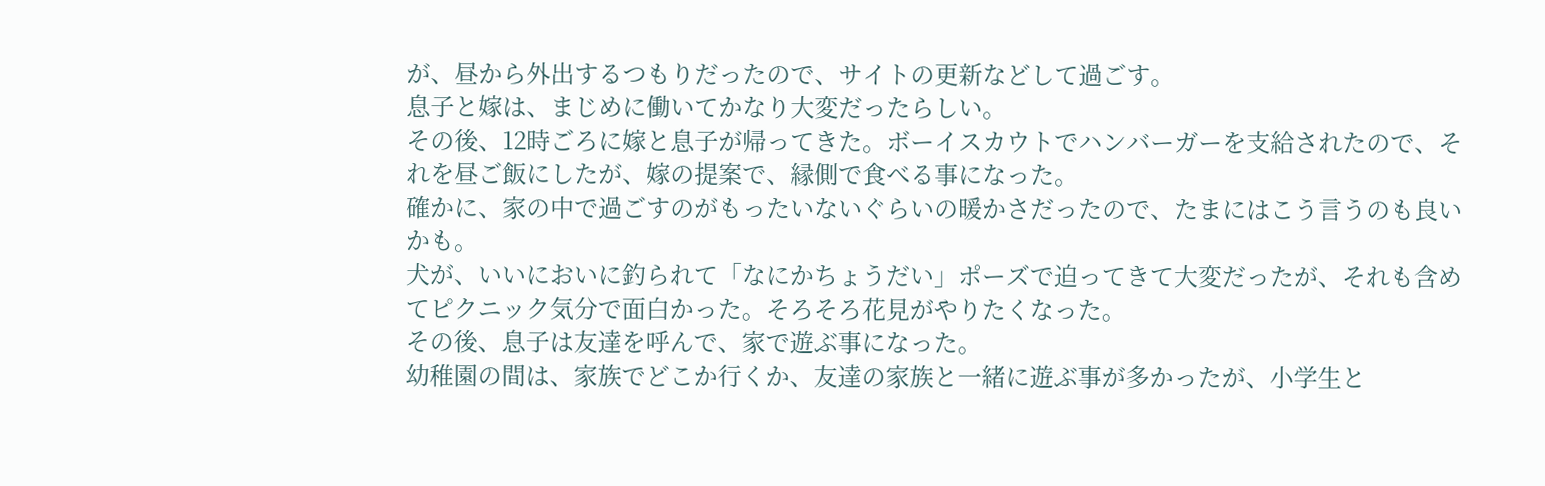が、昼から外出するつもりだったので、サイトの更新などして過ごす。
息子と嫁は、まじめに働いてかなり大変だったらしい。
その後、12時ごろに嫁と息子が帰ってきた。ボーイスカウトでハンバーガーを支給されたので、それを昼ご飯にしたが、嫁の提案で、縁側で食べる事になった。
確かに、家の中で過ごすのがもったいないぐらいの暖かさだったので、たまにはこう言うのも良いかも。
犬が、いいにおいに釣られて「なにかちょうだい」ポーズで迫ってきて大変だったが、それも含めてピクニック気分で面白かった。そろそろ花見がやりたくなった。
その後、息子は友達を呼んで、家で遊ぶ事になった。
幼稚園の間は、家族でどこか行くか、友達の家族と一緒に遊ぶ事が多かったが、小学生と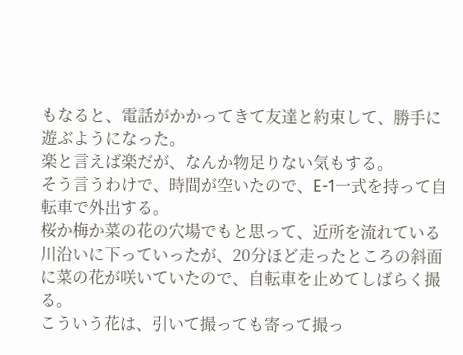もなると、電話がかかってきて友達と約束して、勝手に遊ぶようになった。
楽と言えば楽だが、なんか物足りない気もする。
そう言うわけで、時間が空いたので、E-1一式を持って自転車で外出する。
桜か梅か菜の花の穴場でもと思って、近所を流れている川沿いに下っていったが、20分ほど走ったところの斜面に菜の花が咲いていたので、自転車を止めてしばらく撮る。
こういう花は、引いて撮っても寄って撮っ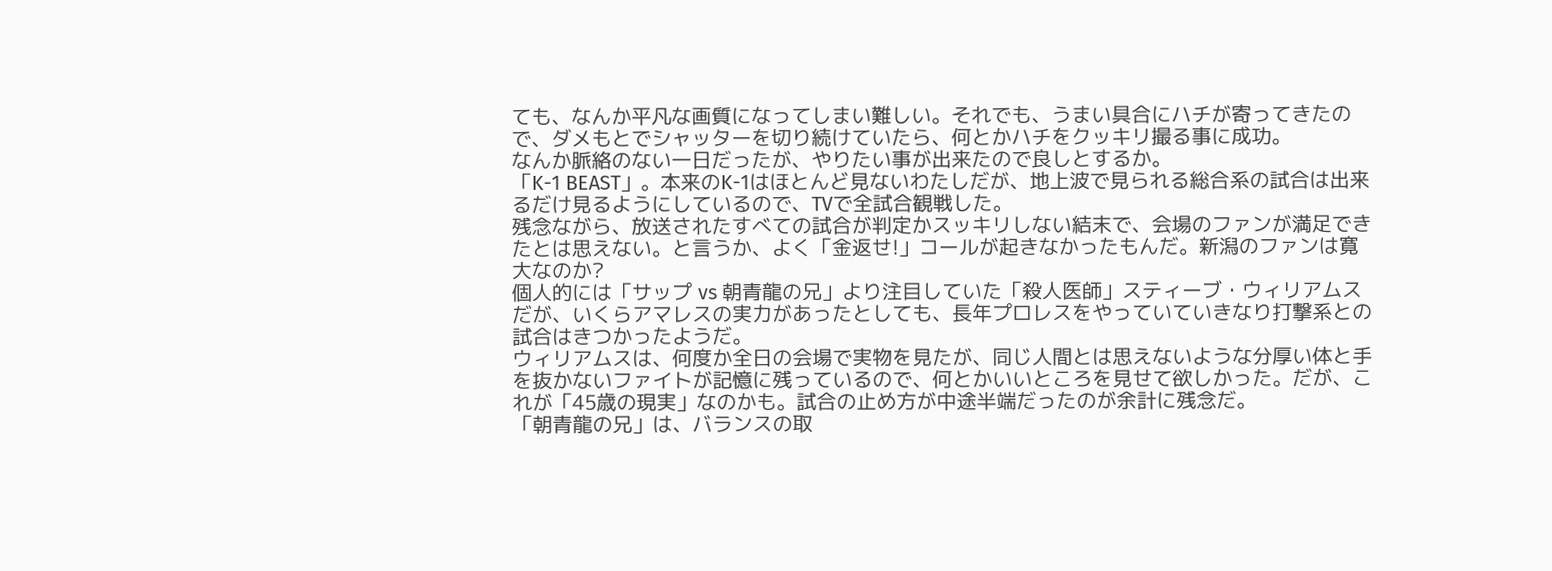ても、なんか平凡な画質になってしまい難しい。それでも、うまい具合にハチが寄ってきたので、ダメもとでシャッターを切り続けていたら、何とかハチをクッキリ撮る事に成功。
なんか脈絡のない一日だったが、やりたい事が出来たので良しとするか。
「K-1 BEAST」。本来のK-1はほとんど見ないわたしだが、地上波で見られる総合系の試合は出来るだけ見るようにしているので、TVで全試合観戦した。
残念ながら、放送されたすべての試合が判定かスッキリしない結末で、会場のファンが満足できたとは思えない。と言うか、よく「金返せ!」コールが起きなかったもんだ。新潟のファンは寛大なのか?
個人的には「サップ vs 朝青龍の兄」より注目していた「殺人医師」スティーブ・ウィリアムスだが、いくらアマレスの実力があったとしても、長年プロレスをやっていていきなり打撃系との試合はきつかったようだ。
ウィリアムスは、何度か全日の会場で実物を見たが、同じ人間とは思えないような分厚い体と手を抜かないファイトが記憶に残っているので、何とかいいところを見せて欲しかった。だが、これが「45歳の現実」なのかも。試合の止め方が中途半端だったのが余計に残念だ。
「朝青龍の兄」は、バランスの取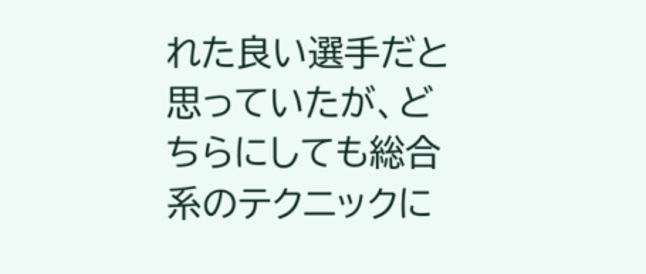れた良い選手だと思っていたが、どちらにしても総合系のテクニックに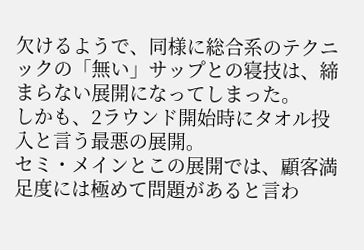欠けるようで、同様に総合系のテクニックの「無い」サップとの寝技は、締まらない展開になってしまった。
しかも、2ラウンド開始時にタオル投入と言う最悪の展開。
セミ・メインとこの展開では、顧客満足度には極めて問題があると言わ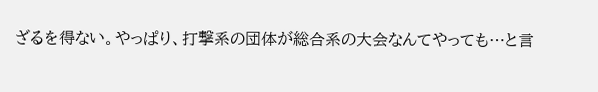ざるを得ない。やっぱり、打撃系の団体が総合系の大会なんてやっても…と言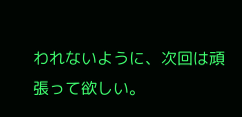われないように、次回は頑張って欲しい。